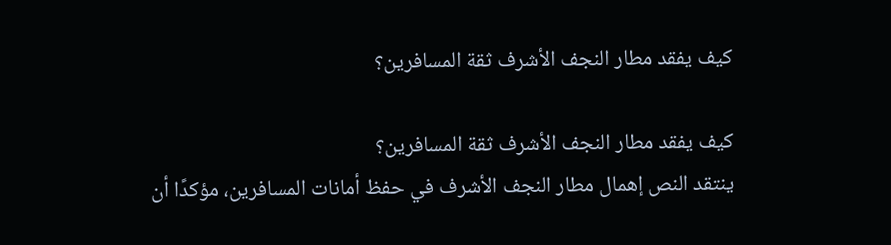كيف يفقد مطار النجف الأشرف ثقة المسافرين؟

كيف يفقد مطار النجف الأشرف ثقة المسافرين؟
ينتقد النص إهمال مطار النجف الأشرف في حفظ أمانات المسافرين، مؤكدًا أن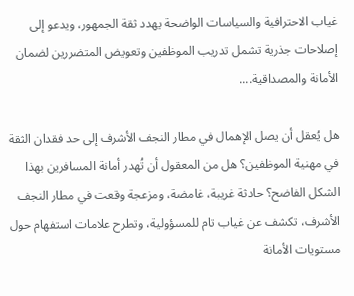غياب الاحترافية والسياسات الواضحة يهدد ثقة الجمهور، ويدعو إلى إصلاحات جذرية تشمل تدريب الموظفين وتعويض المتضررين لضمان الأمانة والمصداقية....

هل يُعقل أن يصل الإهمال في مطار النجف الأشرف إلى حد فقدان الثقة في مهنية الموظفين؟ هل من المعقول أن تُهدر أمانة المسافرين بهذا الشكل الفاضح؟ حادثة غريبة، غامضة، ومزعجة وقعت في مطار النجف الأشرف، تكشف عن غياب تام للمسؤولية، وتطرح علامات استفهام حول مستويات الأمانة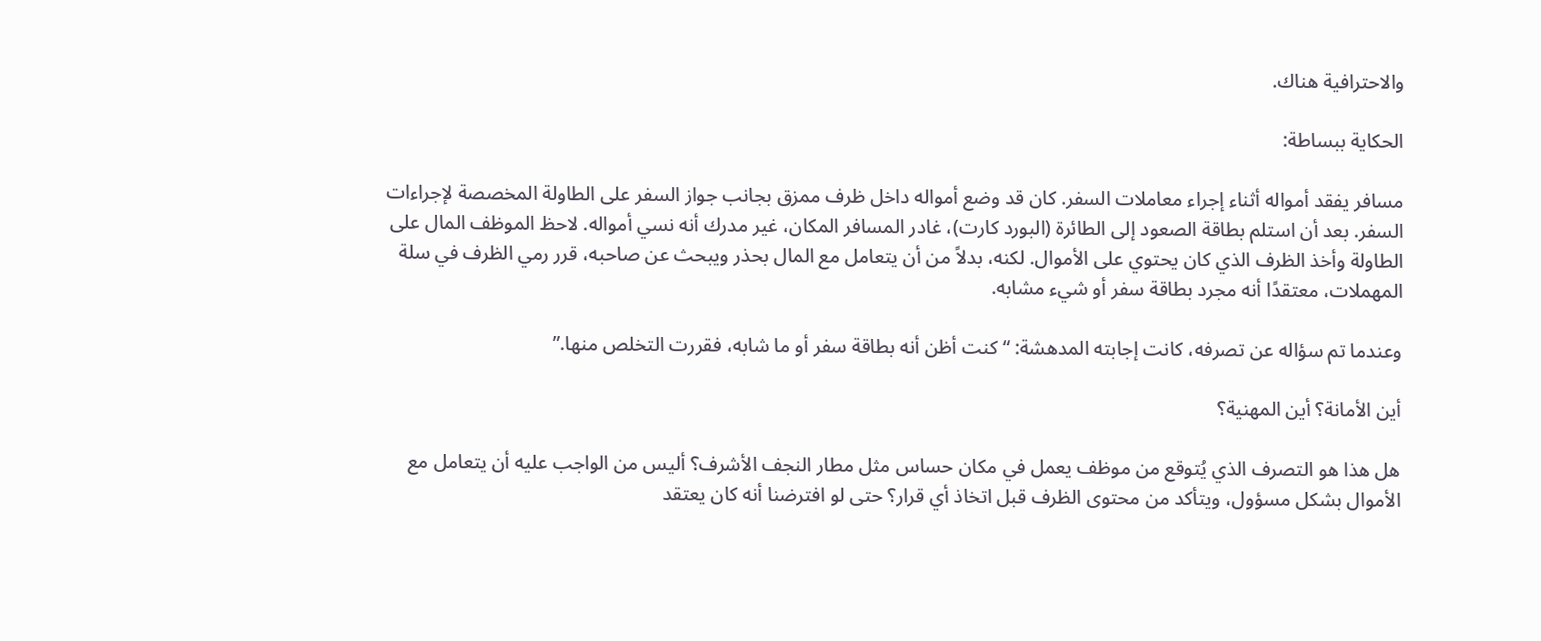والاحترافية هناك.

الحكاية ببساطة:

مسافر يفقد أمواله أثناء إجراء معاملات السفر. كان قد وضع أمواله داخل ظرف ممزق بجانب جواز السفر على الطاولة المخصصة لإجراءات السفر. بعد أن استلم بطاقة الصعود إلى الطائرة (البورد كارت)، غادر المسافر المكان، غير مدرك أنه نسي أمواله. لاحظ الموظف المال على الطاولة وأخذ الظرف الذي كان يحتوي على الأموال. لكنه، بدلاً من أن يتعامل مع المال بحذر ويبحث عن صاحبه، قرر رمي الظرف في سلة المهملات، معتقدًا أنه مجرد بطاقة سفر أو شيء مشابه.

وعندما تم سؤاله عن تصرفه، كانت إجابته المدهشة: “كنت أظن أنه بطاقة سفر أو ما شابه، فقررت التخلص منها.”

أين الأمانة؟ أين المهنية؟

هل هذا هو التصرف الذي يُتوقع من موظف يعمل في مكان حساس مثل مطار النجف الأشرف؟ أليس من الواجب عليه أن يتعامل مع الأموال بشكل مسؤول، ويتأكد من محتوى الظرف قبل اتخاذ أي قرار؟ حتى لو افترضنا أنه كان يعتقد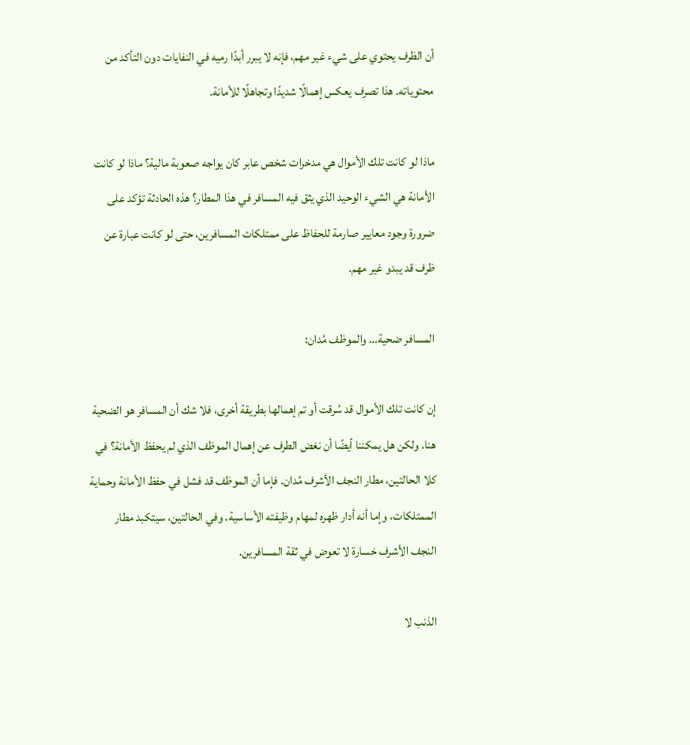أن الظرف يحتوي على شيء غير مهم، فإنه لا يبرر أبدًا رميه في النفايات دون التأكد من محتوياته. هذا تصرف يعكس إهمالًا شديدًا وتجاهلًا للأمانة.

ماذا لو كانت تلك الأموال هي مدخرات شخص عابر كان يواجه صعوبة مالية؟ ماذا لو كانت الأمانة هي الشيء الوحيد الذي يثق فيه المسافر في هذا المطار؟ هذه الحادثة تؤكد على ضرورة وجود معايير صارمة للحفاظ على ممتلكات المسافرين، حتى لو كانت عبارة عن ظرف قد يبدو غير مهم.

المسافر ضحية… والموظف مُدان:

إن كانت تلك الأموال قد سُرقت أو تم إهمالها بطريقة أخرى، فلا شك أن المسافر هو الضحية هنا. ولكن هل يمكننا أيضًا أن نغض الطرف عن إهمال الموظف الذي لم يحفظ الأمانة؟ في كلا الحالتين، مطار النجف الأشرف مُدان. فإما أن الموظف قد فشل في حفظ الأمانة وحماية الممتلكات، وإما أنه أدار ظهره لمهام وظيفته الأساسية. وفي الحالتين، سيتكبد مطار النجف الأشرف خسارة لا تعوض في ثقة المسافرين.

الذنب لا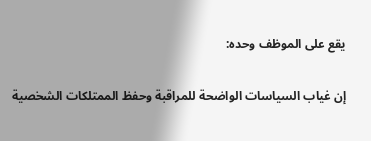يقع على الموظف وحده:

إن غياب السياسات الواضحة للمراقبة وحفظ الممتلكات الشخصية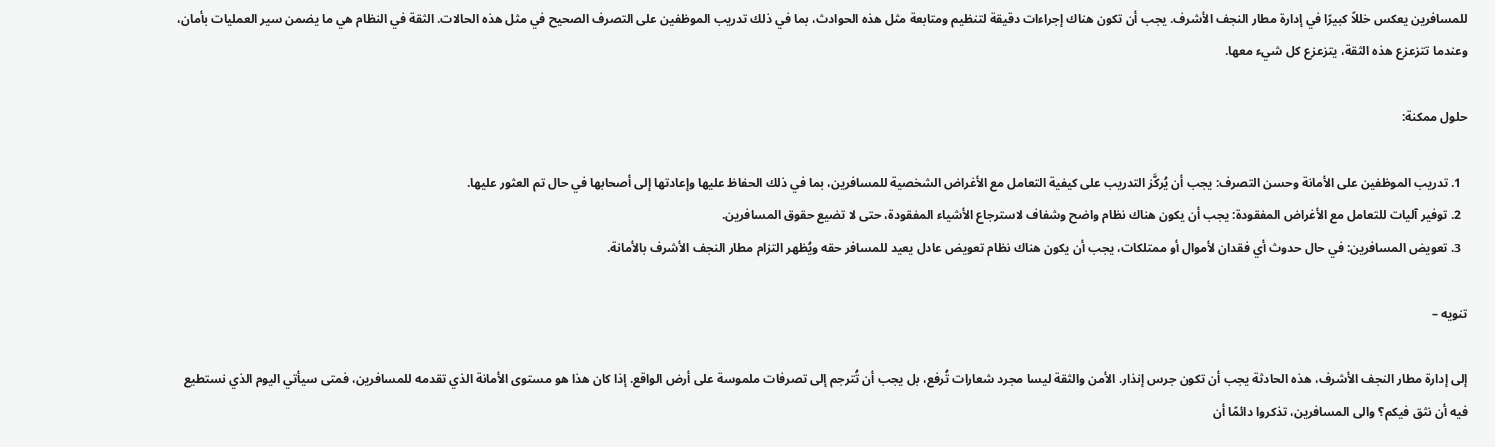للمسافرين يعكس خللاً كبيرًا في إدارة مطار النجف الأشرف. يجب أن تكون هناك إجراءات دقيقة لتنظيم ومتابعة مثل هذه الحوادث، بما في ذلك تدريب الموظفين على التصرف الصحيح في مثل هذه الحالات. الثقة في النظام هي ما يضمن سير العمليات بأمان، وعندما تتزعزع هذه الثقة، يتزعزع كل شيء معها.

حلول ممكنة:

  1. تدريب الموظفين على الأمانة وحسن التصرف: يجب أن يُركَّز التدريب على كيفية التعامل مع الأغراض الشخصية للمسافرين، بما في ذلك الحفاظ عليها وإعادتها إلى أصحابها في حال تم العثور عليها.
  2. توفير آليات للتعامل مع الأغراض المفقودة: يجب أن يكون هناك نظام واضح وشفاف لاسترجاع الأشياء المفقودة، حتى لا تضيع حقوق المسافرين.
  3. تعويض المسافرين: في حال حدوث أي فقدان لأموال أو ممتلكات، يجب أن يكون هناك نظام تعويض عادل يعيد للمسافر حقه ويُظهر التزام مطار النجف الأشرف بالأمانة.

تنويه –

إلى إدارة مطار النجف الأشرف، هذه الحادثة يجب أن تكون جرس إنذار. الأمن والثقة ليسا مجرد شعارات تُرفع، بل يجب أن تُترجم إلى تصرفات ملموسة على أرض الواقع. إذا كان هذا هو مستوى الأمانة الذي تقدمه للمسافرين، فمتى سيأتي اليوم الذي نستطيع فيه أن نثق فيكم؟ والى المسافرين، تذكروا دائمًا أن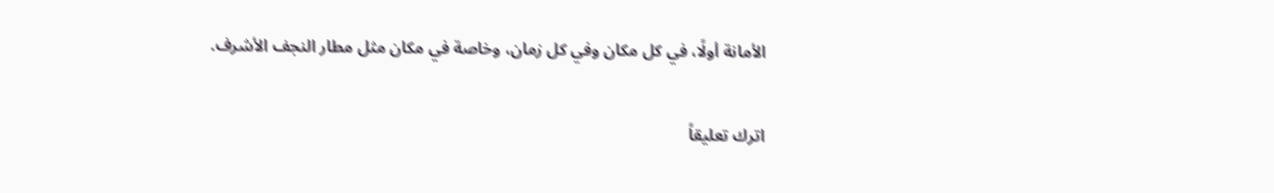الأمانة أولًا، في كل مكان وفي كل زمان، وخاصة في مكان مثل مطار النجف الأشرف.

اترك تعليقاً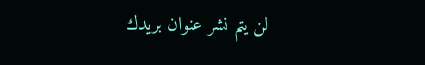لن يتم نشر عنوان بريدك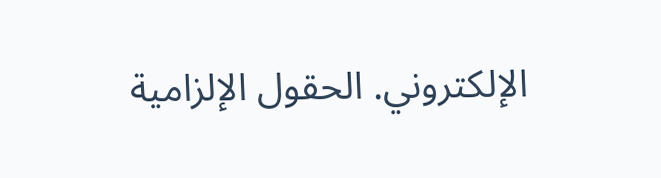الإلكتروني. الحقول الإلزامية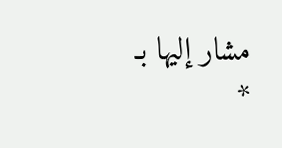مشار إليها بـ *